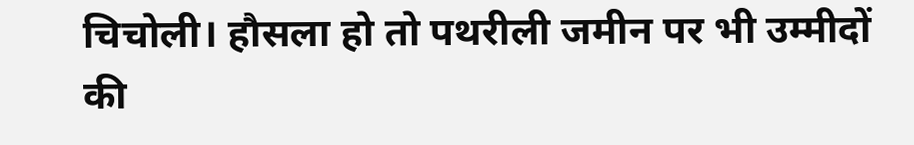चिचोली। हौसला हो तो पथरीली जमीन पर भी उम्मीदों की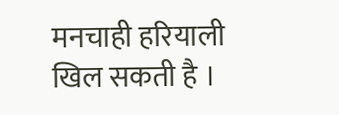मनचाही हरियाली खिल सकती है ।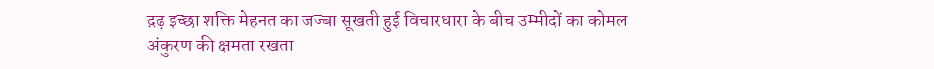द़ढ़ इच्छा शक्ति मेहनत का जज्बा सूखती हुई विचारधारा के बीच उम्मीदों का कोमल अंकुरण की क्षमता रखता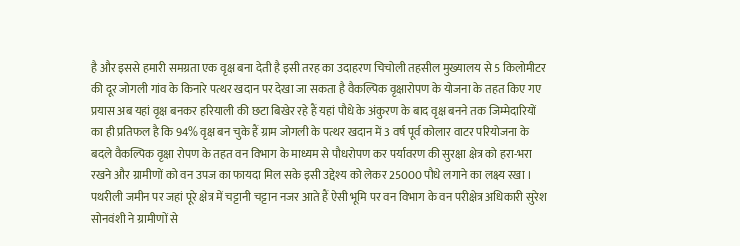है और इससे हमारी समग्रता एक वृक्ष बना देती है इसी तरह का उदाहरण चिचोली तहसील मुख्यालय से 5 किलोमीटर की दूर जोगली गांव के किनारे पत्थर खदान पर देखा जा सकता है वैकल्पिक वृक्षारोपण के योजना के तहत किए गए प्रयास अब यहां वृक्ष बनकर हरियाली की छटा बिखेर रहे हैं यहां पौधे के अंकुरण के बाद वृक्ष बनने तक जिम्मेदारियों का ही प्रतिफल है कि 94% वृक्ष बन चुके हैं ग्राम जोगली के पत्थर खदान में 3 वर्ष पूर्व कोलार वाटर परियोजना के बदले वैकल्पिक वृक्षा रोपण के तहत वन विभाग के माध्यम से पौधरोपण कर पर्यावरण की सुरक्षा क्षेत्र को हरा-भरा रखने और ग्रामीणों को वन उपज का फायदा मिल सके इसी उद्देश्य को लेकर 25000 पौधे लगाने का लक्ष्य रखा । पथरीली जमीन पर जहां पूरे क्षेत्र में चट्टानी चट्टान नजर आते हैं ऐसी भूमि पर वन विभाग के वन परीक्षेत्र अधिकारी सुरेश सोनवंशी ने ग्रामीणों से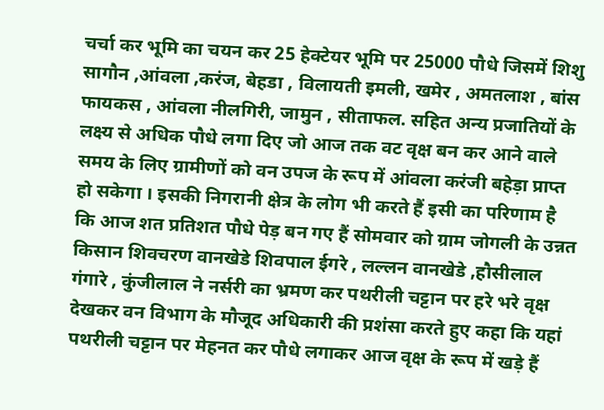चर्चा कर भूमि का चयन कर 25 हेक्टेयर भूमि पर 25000 पौधे जिसमें शिशु सागौन ,आंवला ,करंज, बेहडा , विलायती इमली, खमेर , अमतलाश , बांस फायकस , आंवला नीलगिरी, जामुन , सीताफल. सहित अन्य प्रजातियों के लक्ष्य से अधिक पौधे लगा दिए जो आज तक वट वृक्ष बन कर आने वाले समय के लिए ग्रामीणों को वन उपज के रूप में आंवला करंजी बहेड़ा प्राप्त हो सकेगा । इसकी निगरानी क्षेत्र के लोग भी करते हैं इसी का परिणाम है कि आज शत प्रतिशत पौधे पेड़ बन गए हैं सोमवार को ग्राम जोगली के उन्नत किसान शिवचरण वानखेडे शिवपाल ईगरे , लल्लन वानखेडे ,हौसीलाल गंगारे , कुंजीलाल ने नर्सरी का भ्रमण कर पथरीली चट्टान पर हरे भरे वृक्ष देखकर वन विभाग के मौजूद अधिकारी की प्रशंसा करते हुए कहा कि यहां पथरीली चट्टान पर मेहनत कर पौधे लगाकर आज वृक्ष के रूप में खड़े हैं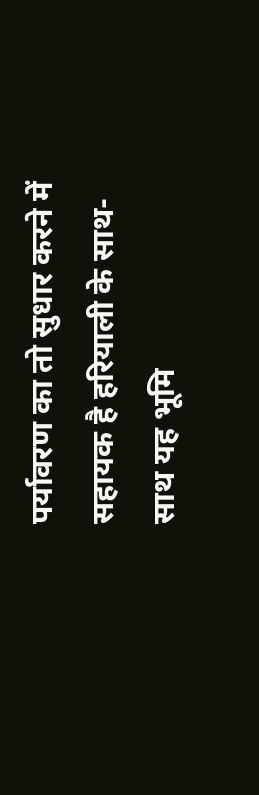पर्यावरण का तो सुधार करने में सहायक है हरियाली के साथ-साथ यह भूमि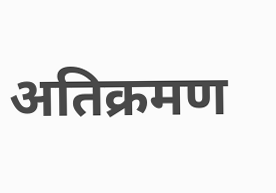अतिक्रमण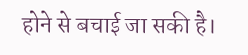होने से बचाई जा सकी है।